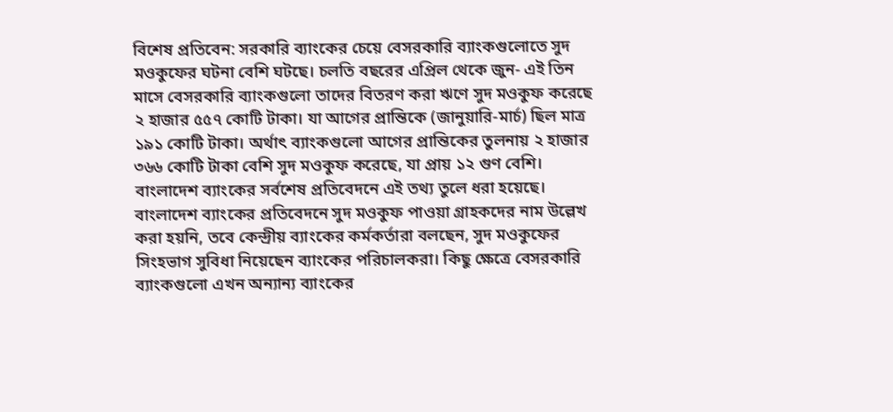বিশেষ প্রতিবেন: সরকারি ব্যাংকের চেয়ে বেসরকারি ব্যাংকগুলোতে সুদ মওকুফের ঘটনা বেশি ঘটছে। চলতি বছরের এপ্রিল থেকে জুন- এই তিন মাসে বেসরকারি ব্যাংকগুলো তাদের বিতরণ করা ঋণে সুদ মওকুফ করেছে ২ হাজার ৫৫৭ কোটি টাকা। যা আগের প্রান্তিকে (জানুয়ারি-মার্চ) ছিল মাত্র ১৯১ কোটি টাকা। অর্থাৎ ব্যাংকগুলো আগের প্রান্তিকের তুলনায় ২ হাজার ৩৬৬ কোটি টাকা বেশি সুদ মওকুফ করেছে, যা প্রায় ১২ গুণ বেশি। বাংলাদেশ ব্যাংকের সর্বশেষ প্রতিবেদনে এই তথ্য তুলে ধরা হয়েছে।
বাংলাদেশ ব্যাংকের প্রতিবেদনে সুদ মওকুফ পাওয়া গ্রাহকদের নাম উল্লেখ করা হয়নি, তবে কেন্দ্রীয় ব্যাংকের কর্মকর্তারা বলছেন, সুদ মওকুফের সিংহভাগ সুবিধা নিয়েছেন ব্যাংকের পরিচালকরা। কিছু ক্ষেত্রে বেসরকারি ব্যাংকগুলো এখন অন্যান্য ব্যাংকের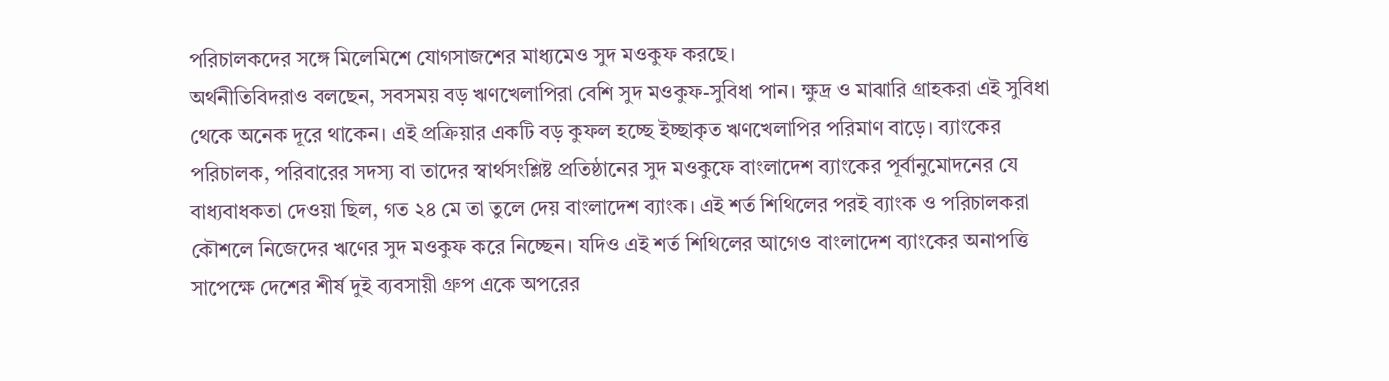পরিচালকদের সঙ্গে মিলেমিশে যোগসাজশের মাধ্যমেও সুদ মওকুফ করছে।
অর্থনীতিবিদরাও বলছেন, সবসময় বড় ঋণখেলাপিরা বেশি সুদ মওকুফ-সুবিধা পান। ক্ষুদ্র ও মাঝারি গ্রাহকরা এই সুবিধা থেকে অনেক দূরে থাকেন। এই প্রক্রিয়ার একটি বড় কুফল হচ্ছে ইচ্ছাকৃত ঋণখেলাপির পরিমাণ বাড়ে। ব্যাংকের পরিচালক, পরিবারের সদস্য বা তাদের স্বার্থসংশ্লিষ্ট প্রতিষ্ঠানের সুদ মওকুফে বাংলাদেশ ব্যাংকের পূর্বানুমোদনের যে বাধ্যবাধকতা দেওয়া ছিল, গত ২৪ মে তা তুলে দেয় বাংলাদেশ ব্যাংক। এই শর্ত শিথিলের পরই ব্যাংক ও পরিচালকরা কৌশলে নিজেদের ঋণের সুদ মওকুফ করে নিচ্ছেন। যদিও এই শর্ত শিথিলের আগেও বাংলাদেশ ব্যাংকের অনাপত্তি সাপেক্ষে দেশের শীর্ষ দুই ব্যবসায়ী গ্রুপ একে অপরের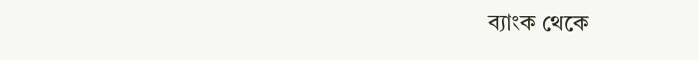ব্যাংক থেকে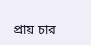প্রায় চার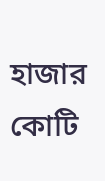হাজার কোটি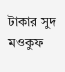টাকার সুদ মওকুফ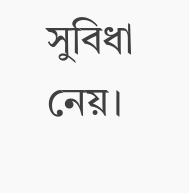সুবিধা নেয়।